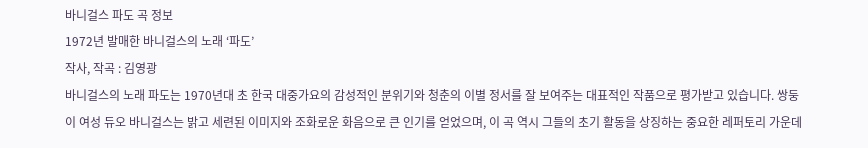바니걸스 파도 곡 정보
1972년 발매한 바니걸스의 노래 ‘파도’
작사, 작곡 : 김영광
바니걸스의 노래 파도는 1970년대 초 한국 대중가요의 감성적인 분위기와 청춘의 이별 정서를 잘 보여주는 대표적인 작품으로 평가받고 있습니다. 쌍둥이 여성 듀오 바니걸스는 밝고 세련된 이미지와 조화로운 화음으로 큰 인기를 얻었으며, 이 곡 역시 그들의 초기 활동을 상징하는 중요한 레퍼토리 가운데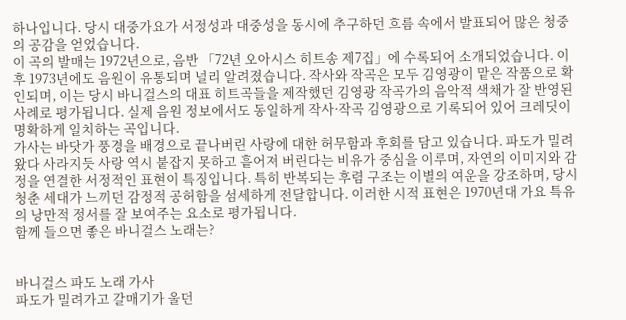하나입니다. 당시 대중가요가 서정성과 대중성을 동시에 추구하던 흐름 속에서 발표되어 많은 청중의 공감을 얻었습니다.
이 곡의 발매는 1972년으로, 음반 「72년 오아시스 히트송 제7집」에 수록되어 소개되었습니다. 이후 1973년에도 음원이 유통되며 널리 알려졌습니다. 작사와 작곡은 모두 김영광이 맡은 작품으로 확인되며, 이는 당시 바니걸스의 대표 히트곡들을 제작했던 김영광 작곡가의 음악적 색채가 잘 반영된 사례로 평가됩니다. 실제 음원 정보에서도 동일하게 작사·작곡 김영광으로 기록되어 있어 크레딧이 명확하게 일치하는 곡입니다.
가사는 바닷가 풍경을 배경으로 끝나버린 사랑에 대한 허무함과 후회를 담고 있습니다. 파도가 밀려왔다 사라지듯 사랑 역시 붙잡지 못하고 흩어져 버린다는 비유가 중심을 이루며, 자연의 이미지와 감정을 연결한 서정적인 표현이 특징입니다. 특히 반복되는 후렴 구조는 이별의 여운을 강조하며, 당시 청춘 세대가 느끼던 감정적 공허함을 섬세하게 전달합니다. 이러한 시적 표현은 1970년대 가요 특유의 낭만적 정서를 잘 보여주는 요소로 평가됩니다.
함께 들으면 좋은 바니걸스 노래는?


바니걸스 파도 노래 가사
파도가 밀려가고 갈매기가 울던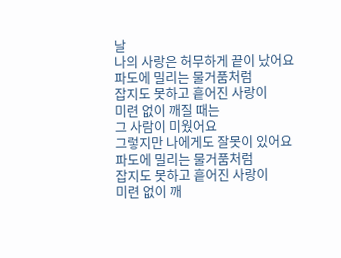날
나의 사랑은 허무하게 끝이 났어요
파도에 밀리는 물거품처럼
잡지도 못하고 흩어진 사랑이
미련 없이 깨질 때는
그 사람이 미웠어요
그렇지만 나에게도 잘못이 있어요
파도에 밀리는 물거품처럼
잡지도 못하고 흩어진 사랑이
미련 없이 깨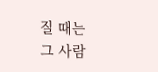질 때는
그 사람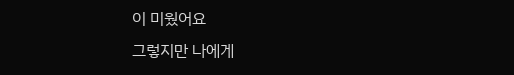이 미웠어요
그렇지만 나에게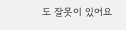도 잘못이 있어요